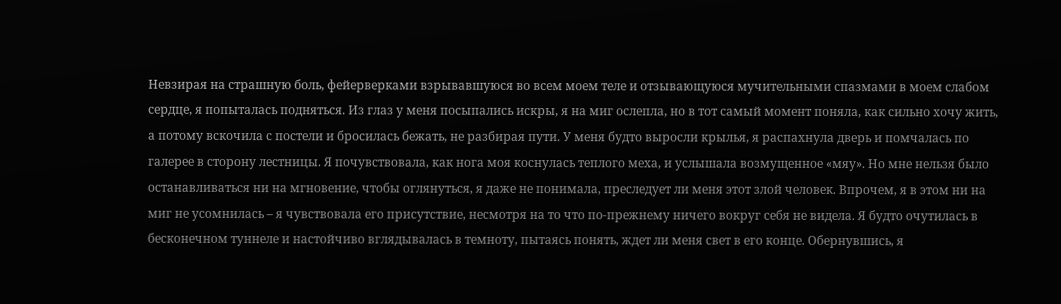Невзирая на страшную боль, фейерверками взрывавшуюся во всем моем теле и отзывающуюся мучительными спазмами в моем слабом сердце, я попыталась подняться. Из глаз у меня посыпались искры, я на миг ослепла, но в тот самый момент поняла, как сильно хочу жить, а потому вскочила с постели и бросилась бежать, не разбирая пути. У меня будто выросли крылья, я распахнула дверь и помчалась по галерее в сторону лестницы. Я почувствовала, как нога моя коснулась теплого меха, и услышала возмущенное «мяу». Но мне нельзя было останавливаться ни на мгновение, чтобы оглянуться, я даже не понимала, преследует ли меня этот злой человек. Впрочем, я в этом ни на миг не усомнилась – я чувствовала его присутствие, несмотря на то что по-прежнему ничего вокруг себя не видела. Я будто очутилась в бесконечном туннеле и настойчиво вглядывалась в темноту, пытаясь понять, ждет ли меня свет в его конце. Обернувшись, я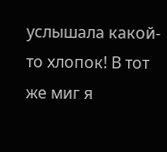услышала какой-то хлопок! В тот же миг я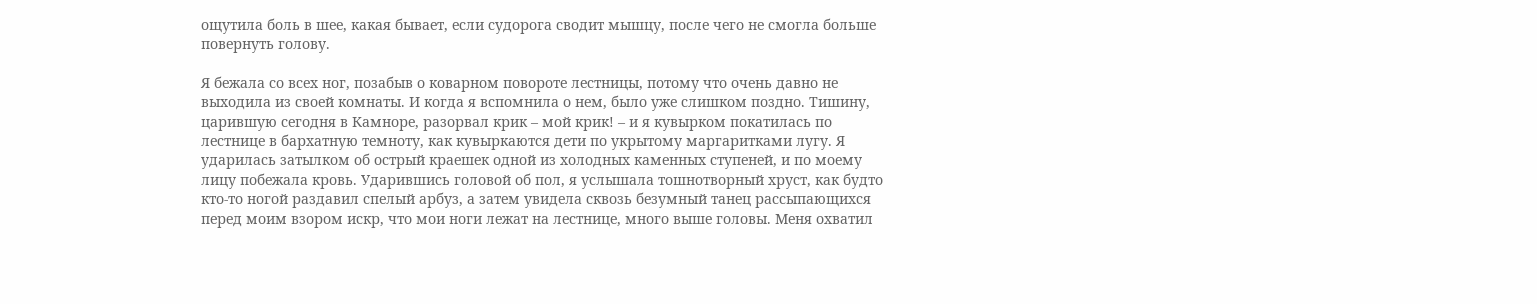ощутила боль в шее, какая бывает, если судорога сводит мышцу, после чего не смогла больше повернуть голову.

Я бежала со всех ног, позабыв о коварном повороте лестницы, потому что очень давно не выходила из своей комнаты. И когда я вспомнила о нем, было уже слишком поздно. Тишину, царившую сегодня в Камноре, разорвал крик – мой крик! – и я кувырком покатилась по лестнице в бархатную темноту, как кувыркаются дети по укрытому маргаритками лугу. Я ударилась затылком об острый краешек одной из холодных каменных ступеней, и по моему лицу побежала кровь. Ударившись головой об пол, я услышала тошнотворный хруст, как будто кто-то ногой раздавил спелый арбуз, а затем увидела сквозь безумный танец рассыпающихся перед моим взором искр, что мои ноги лежат на лестнице, много выше головы. Меня охватил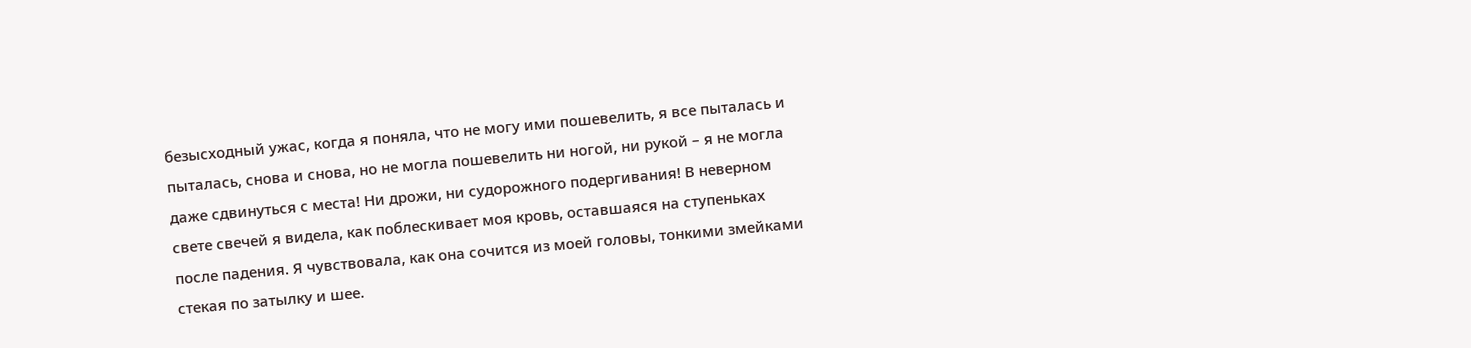безысходный ужас, когда я поняла, что не могу ими пошевелить, я все пыталась и пыталась, снова и снова, но не могла пошевелить ни ногой, ни рукой – я не могла даже сдвинуться с места! Ни дрожи, ни судорожного подергивания! В неверном свете свечей я видела, как поблескивает моя кровь, оставшаяся на ступеньках после падения. Я чувствовала, как она сочится из моей головы, тонкими змейками стекая по затылку и шее.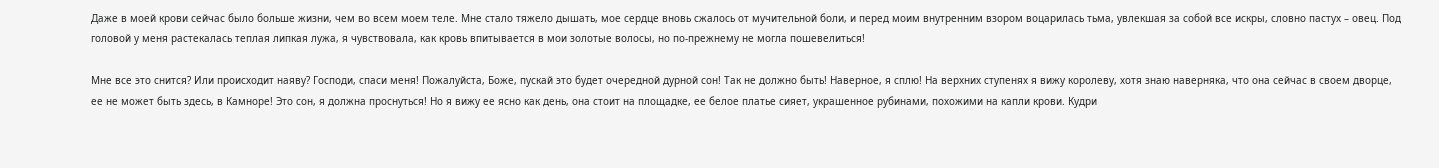Даже в моей крови сейчас было больше жизни, чем во всем моем теле. Мне стало тяжело дышать, мое сердце вновь сжалось от мучительной боли, и перед моим внутренним взором воцарилась тьма, увлекшая за собой все искры, словно пастух – овец. Под головой у меня растекалась теплая липкая лужа, я чувствовала, как кровь впитывается в мои золотые волосы, но по-прежнему не могла пошевелиться!

Мне все это снится? Или происходит наяву? Господи, спаси меня! Пожалуйста, Боже, пускай это будет очередной дурной сон! Так не должно быть! Наверное, я сплю! На верхних ступенях я вижу королеву, хотя знаю наверняка, что она сейчас в своем дворце, ее не может быть здесь, в Камноре! Это сон, я должна проснуться! Но я вижу ее ясно как день, она стоит на площадке, ее белое платье сияет, украшенное рубинами, похожими на капли крови. Кудри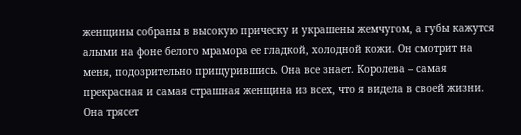женщины собраны в высокую прическу и украшены жемчугом, а губы кажутся алыми на фоне белого мрамора ее гладкой, холодной кожи. Он смотрит на меня, подозрительно прищурившись. Она все знает. Королева – самая прекрасная и самая страшная женщина из всех, что я видела в своей жизни. Она трясет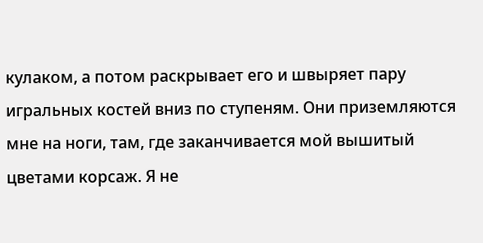кулаком, а потом раскрывает его и швыряет пару игральных костей вниз по ступеням. Они приземляются мне на ноги, там, где заканчивается мой вышитый цветами корсаж. Я не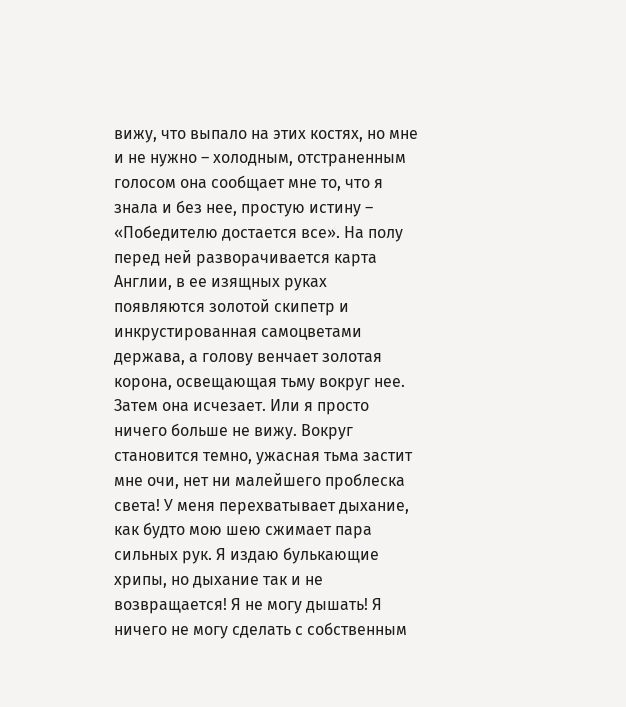вижу, что выпало на этих костях, но мне и не нужно – холодным, отстраненным голосом она сообщает мне то, что я знала и без нее, простую истину – «Победителю достается все». На полу перед ней разворачивается карта Англии, в ее изящных руках появляются золотой скипетр и инкрустированная самоцветами держава, а голову венчает золотая корона, освещающая тьму вокруг нее. Затем она исчезает. Или я просто ничего больше не вижу. Вокруг становится темно, ужасная тьма застит мне очи, нет ни малейшего проблеска света! У меня перехватывает дыхание, как будто мою шею сжимает пара сильных рук. Я издаю булькающие хрипы, но дыхание так и не возвращается! Я не могу дышать! Я ничего не могу сделать с собственным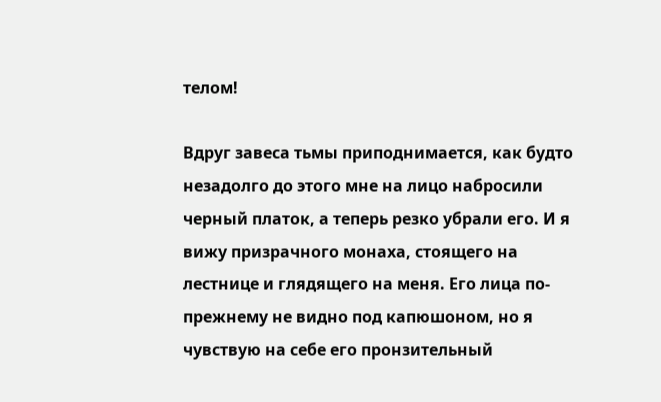телом!

Вдруг завеса тьмы приподнимается, как будто незадолго до этого мне на лицо набросили черный платок, а теперь резко убрали его. И я вижу призрачного монаха, стоящего на лестнице и глядящего на меня. Его лица по-прежнему не видно под капюшоном, но я чувствую на себе его пронзительный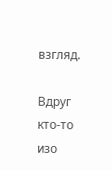взгляд.

Вдруг кто-то изо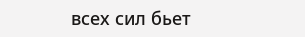всех сил бьет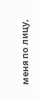меня по лицу,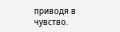приводя в чувство.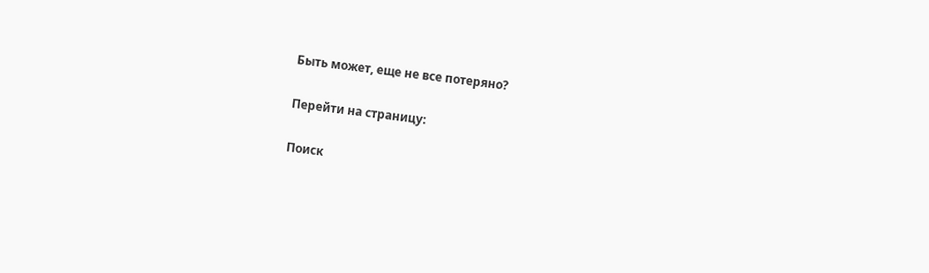Быть может, еще не все потеряно?

Перейти на страницу:

Поиск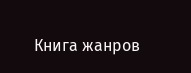Книга жанров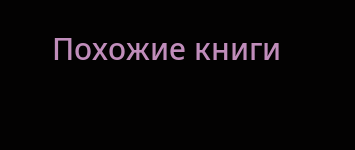Похожие книги